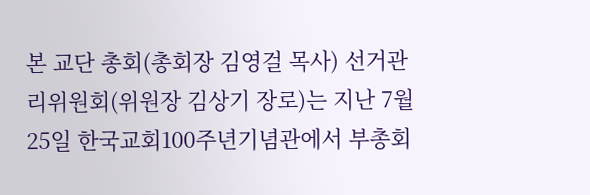본 교단 총회(총회장 김영걸 목사) 선거관리위원회(위원장 김상기 장로)는 지난 7월 25일 한국교회100주년기념관에서 부총회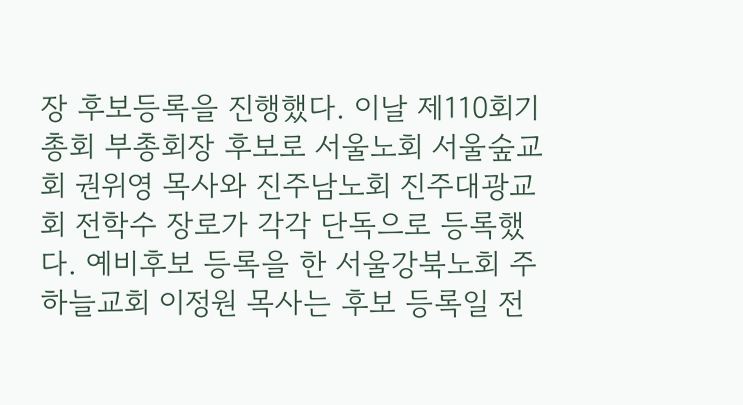장 후보등록을 진행했다. 이날 제110회기 총회 부총회장 후보로 서울노회 서울숲교회 권위영 목사와 진주남노회 진주대광교회 전학수 장로가 각각 단독으로 등록했다. 예비후보 등록을 한 서울강북노회 주하늘교회 이정원 목사는 후보 등록일 전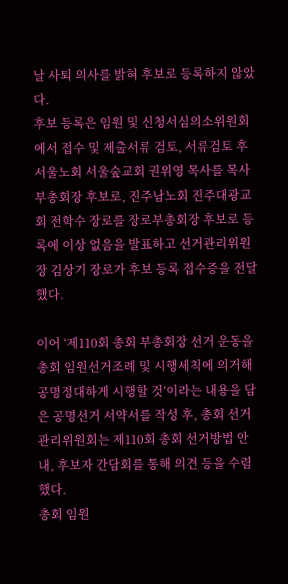날 사퇴 의사를 밝혀 후보로 등록하지 않았다.
후보 등록은 임원 및 신청서심의소위원회에서 접수 및 제출서류 검토, 서류검토 후 서울노회 서울숲교회 권위영 목사를 목사부총회장 후보로, 진주남노회 진주대광교회 전학수 장로를 장로부총회장 후보로 등록에 이상 없음을 발표하고 선거관리위원장 김상기 장로가 후보 등록 접수증을 전달했다.

이어 ‘제110회 총회 부총회장 선거 운동을 총회 임원선거조례 및 시행세칙에 의거해 공명정대하게 시행할 것’이라는 내용을 담은 공명선거 서약서를 작성 후, 총회 선거관리위원회는 제110회 총회 선거방법 안내, 후보자 간담회를 통해 의견 등을 수렴했다.
총회 임원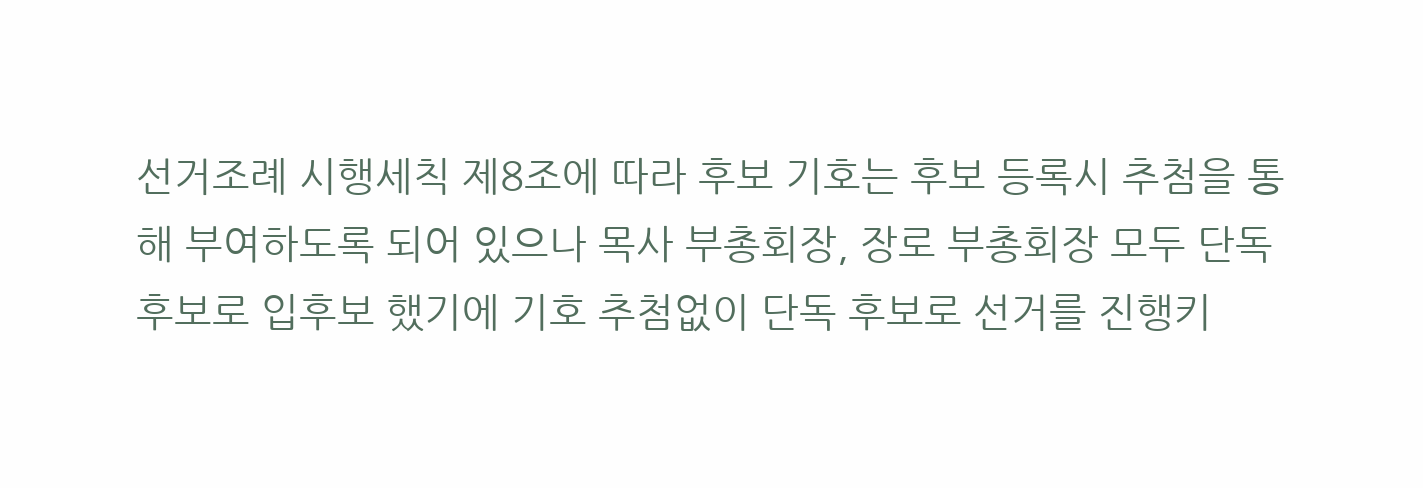선거조례 시행세칙 제8조에 따라 후보 기호는 후보 등록시 추첨을 통해 부여하도록 되어 있으나 목사 부총회장, 장로 부총회장 모두 단독 후보로 입후보 했기에 기호 추첨없이 단독 후보로 선거를 진행키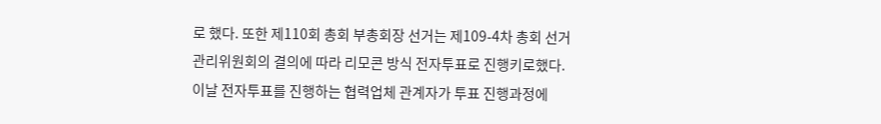로 했다. 또한 제110회 총회 부총회장 선거는 제109-4차 총회 선거관리위원회의 결의에 따라 리모콘 방식 전자투표로 진행키로했다. 이날 전자투표를 진행하는 협력업체 관계자가 투표 진행과정에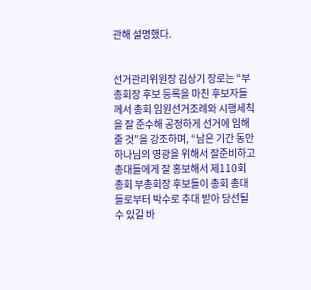관해 설명했다.


선거관리위원장 김상기 장로는 “부총회장 후보 등록을 마친 후보자들께서 총회 임원선거조례와 시행세칙을 잘 준수해 공정하게 선거에 임해줄 것”을 강조하며, “남은 기간 동안 하나님의 영광을 위해서 잘준비하고 총대들에게 잘 홍보해서 제110회 총회 부총회장 후보들이 총회 총대들로부터 박수로 추대 받아 당선될 수 있길 바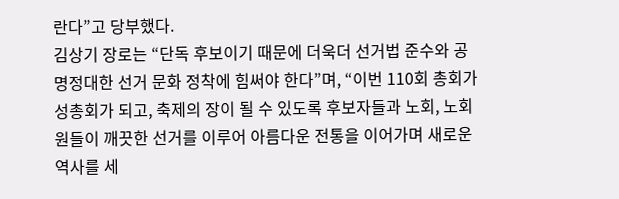란다”고 당부했다.
김상기 장로는 “단독 후보이기 때문에 더욱더 선거법 준수와 공명정대한 선거 문화 정착에 힘써야 한다”며, “이번 110회 총회가 성총회가 되고, 축제의 장이 될 수 있도록 후보자들과 노회, 노회원들이 깨끗한 선거를 이루어 아름다운 전통을 이어가며 새로운 역사를 세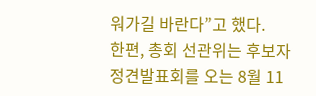워가길 바란다”고 했다.
한편, 총회 선관위는 후보자 정견발표회를 오는 8월 11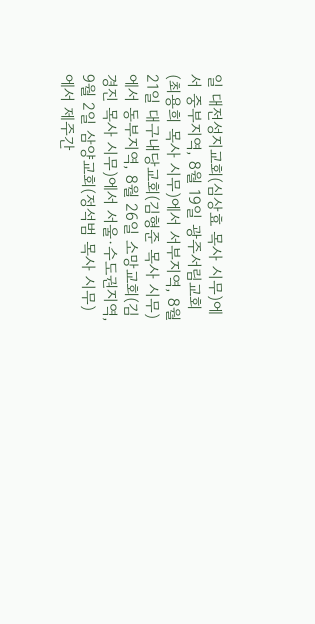일 대전성지교회(심상효 목사 시무)에서 중부지역, 8월 19일 광주서림교회(최용희 목사 시무)에서 서부지역, 8월 21일 대구내당교회(김형준 목사 시무)에서 동부지역, 8월 26일 소망교회(김경진 목사 시무)에서 서울·수도권지역, 9월 2일 삼양교회(정석범 목사 시무)에서 제주간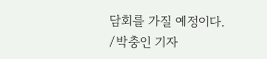담회를 가질 예정이다.
/박충인 기자